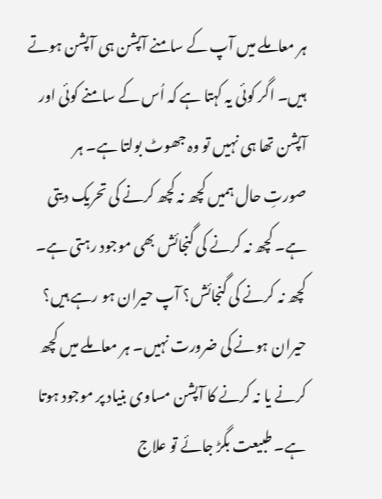ہر معاملے میں آپ کے سامنے آپشن ہی آپشن ہوتے ہیں۔ اگر کوئی یہ کہتا ہے کہ اُس کے سامنے کوئی اور آپشن تھا ہی نہیں تو وہ جھوٹ بولتا ہے۔ ہر صورتِ حال ہمیں کچھ نہ کچھ کرنے کی تحریک دیتی ہے۔ کچھ نہ کرنے کی گنجائش بھی موجود رہتی ہے۔ کچھ نہ کرنے کی گنجائش؟ آپ حیران ہو رہے ہیں؟ حیران ہونے کی ضرورت نہیں۔ ہر معاملے میں کچھ کرنے یا نہ کرنے کا آپشن مساوی بنیاد پر موجود ہوتا ہے۔ طبیعت بگڑ جائے تو علاج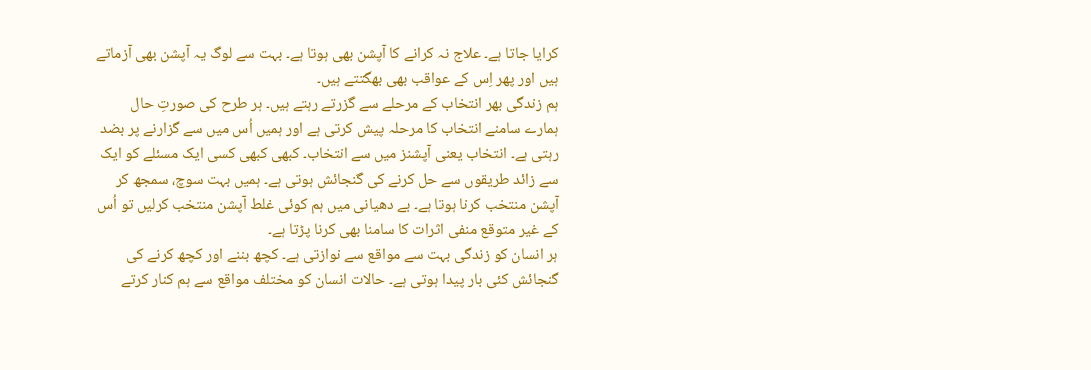کرایا جاتا ہے۔ علاج نہ کرانے کا آپشن بھی ہوتا ہے۔ بہت سے لوگ یہ آپشن بھی آزماتے ہیں اور پھر اِس کے عواقب بھی بھگتتے ہیں۔
ہم زندگی بھر انتخاب کے مرحلے سے گزرتے رہتے ہیں۔ ہر طرح کی صورتِ حال ہمارے سامنے انتخاب کا مرحلہ پیش کرتی ہے اور ہمیں اُس میں سے گزارنے پر بضد رہتی ہے۔ انتخاب یعنی آپشنز میں سے انتخاب۔ کبھی کبھی کسی ایک مسئلے کو ایک سے زائد طریقوں سے حل کرنے کی گنجائش ہوتی ہے۔ ہمیں بہت سوچ، سمجھ کر آپشن منتخب کرنا ہوتا ہے۔ بے دھیانی میں ہم کوئی غلط آپشن منتخب کرلیں تو اُس کے غیر متوقع منفی اثرات کا سامنا بھی کرنا پڑتا ہے۔
ہر انسان کو زندگی بہت سے مواقع سے نوازتی ہے۔ کچھ بننے اور کچھ کرنے کی گنجائش کئی بار پیدا ہوتی ہے۔ حالات انسان کو مختلف مواقع سے ہم کنار کرتے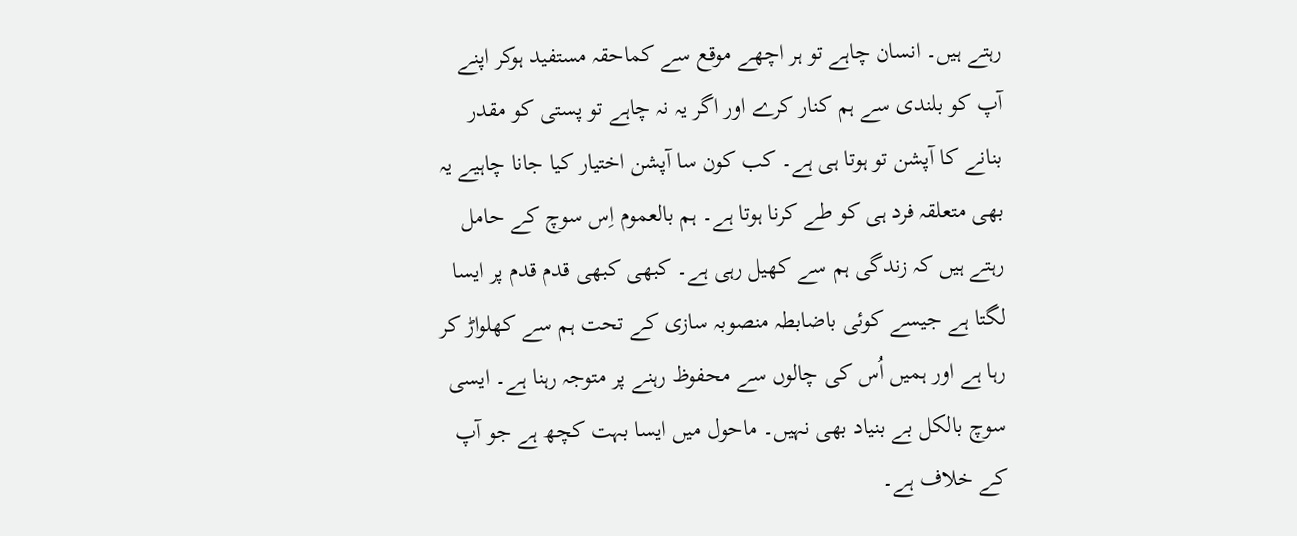رہتے ہیں۔ انسان چاہے تو ہر اچھے موقع سے کماحقہ مستفید ہوکر اپنے آپ کو بلندی سے ہم کنار کرے اور اگر یہ نہ چاہے تو پستی کو مقدر بنانے کا آپشن تو ہوتا ہی ہے۔ کب کون سا آپشن اختیار کیا جانا چاہیے یہ بھی متعلقہ فرد ہی کو طے کرنا ہوتا ہے۔ ہم بالعموم اِس سوچ کے حامل رہتے ہیں کہ زندگی ہم سے کھیل رہی ہے۔ کبھی کبھی قدم قدم پر ایسا لگتا ہے جیسے کوئی باضابطہ منصوبہ سازی کے تحت ہم سے کھلواڑ کر رہا ہے اور ہمیں اُس کی چالوں سے محفوظ رہنے پر متوجہ رہنا ہے۔ ایسی سوچ بالکل بے بنیاد بھی نہیں۔ ماحول میں ایسا بہت کچھ ہے جو آپ کے خلاف ہے۔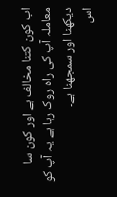اب کون کتنا مخالف ہے اور کون سا معاملہ آپ کی راہ روک رہا ہے یہ آپ کو دیکھنا اور سمجھنا ہے۔
اس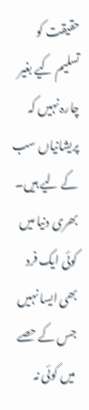حقیقت کو تسلیم کیے بغیر چارہ نہیں کہ پریشانیاں سب کے لیے ہیں۔ بھری دنیا میں کوئی ایک فرد بھی ایسا نہیں جس کے حصے میں کوئی نہ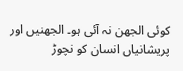کوئی الجھن نہ آئی ہو۔ الجھنیں اور پریشانیاں انسان کو نچوڑ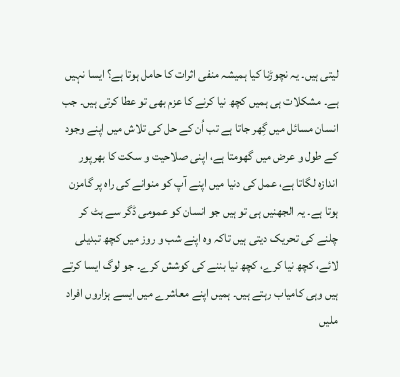لیتی ہیں۔ یہ نچوڑنا کیا ہمیشہ منفی اثرات کا حامل ہوتا ہے؟ ایسا نہیں ہے۔ مشکلات ہی ہمیں کچھ نیا کرنے کا عزم بھی تو عطا کرتی ہیں۔ جب انسان مسائل میں گِھر جاتا ہے تب اُن کے حل کی تلاش میں اپنے وجود کے طول و عرض میں گھومتا ہے، اپنی صلاحیت و سکت کا بھرپور اندازہ لگاتا ہے، عمل کی دنیا میں اپنے آپ کو منوانے کی راہ پر گامزن ہوتا ہے۔ یہ الجھنیں ہی تو ہیں جو انسان کو عمومی ڈگر سے ہٹ کر چلنے کی تحریک دیتی ہیں تاکہ وہ اپنے شب و روز میں کچھ تبدیلی لائے، کچھ نیا کرے، کچھ نیا بننے کی کوشش کرے۔ جو لوگ ایسا کرتے ہیں وہی کامیاب رہتے ہیں۔ ہمیں اپنے معاشرے میں ایسے ہزاروں افراد ملیں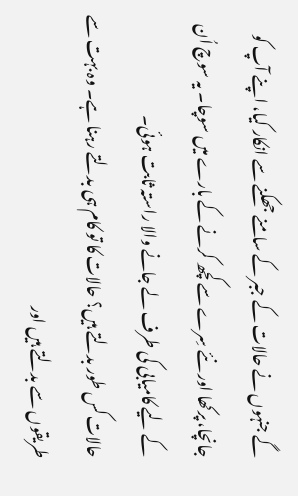گے جنہوں نے حالات کے جبر کے سامنے جھکنے سے انکار کیا، اپنے آپ کو جانچا، پرکھا اور نئے سِرے سے کچھ کرنے کے بارے میں سوچا۔ یہ سوچ اُن کے لیے کامیابی کی طرف لے جانے والا راستہ ثابت ہوئی۔
حالات کس طور بدلتے ہیں؟ حالات کا تو کام ہی بدلتے رہنا ہے۔ وہ بہت سے طریقوں سے بدلتے ہیں اور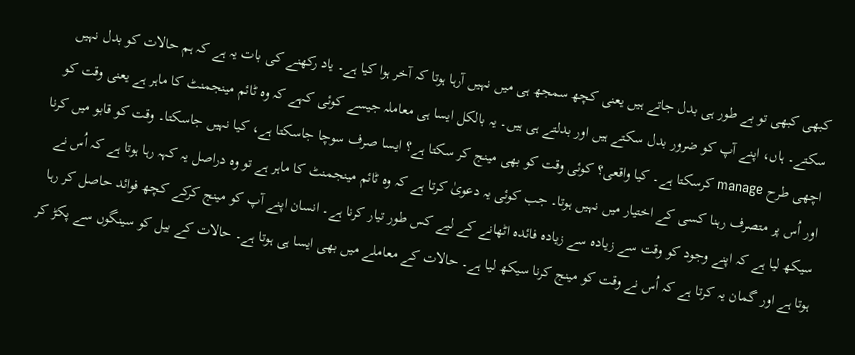کبھی کبھی تو بے طور ہی بدل جاتے ہیں یعنی کچھ سمجھ ہی میں نہیں آرہا ہوتا کہ آخر ہوا کیا ہے۔ یاد رکھنے کی بات یہ ہے کہ ہم حالات کو بدل نہیں سکتے۔ ہاں، اپنے آپ کو ضرور بدل سکتے ہیں اور بدلتے ہی ہیں۔ یہ بالکل ایسا ہی معاملہ جیسے کوئی کہے کہ وہ ٹائم مینجمنٹ کا ماہر ہے یعنی وقت کو اچھی طرح manage کرسکتا ہے۔ کیا واقعی؟ کوئی وقت کو بھی مینج کر سکتا ہے؟ ایسا صرف سوچا جاسکتا ہے، کیا نہیں جاسکتا۔ وقت کو قابو میں کرنا اور اُس پر متصرف رہنا کسی کے اختیار میں نہیں ہوتا۔ جب کوئی یہ دعویٰ کرتا ہے کہ وہ ٹائم مینجمنٹ کا ماہر ہے تو وہ دراصل یہ کہہ رہا ہوتا ہے کہ اُس نے سیکھ لیا ہے کہ اپنے وجود کو وقت سے زیادہ سے زیادہ فائدہ اٹھانے کے لیے کس طور تیار کرنا ہے۔ انسان اپنے آپ کو مینج کرکے کچھ فوائد حاصل کر رہا ہوتا ہے اور گمان یہ کرتا ہے کہ اُس نے وقت کو مینج کرنا سیکھ لیا ہے۔ حالات کے معاملے میں بھی ایسا ہی ہوتا ہے۔ حالات کے بیل کو سینگوں سے پکڑ کر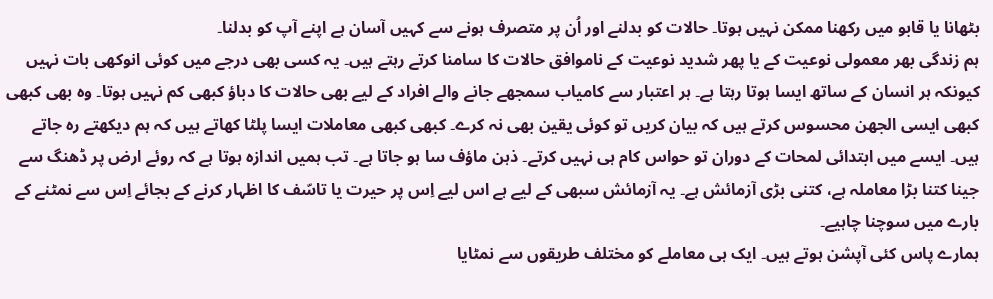بٹھانا یا قابو میں رکھنا ممکن نہیں ہوتا۔ حالات کو بدلنے اور اُن پر متصرف ہونے سے کہیں آسان ہے اپنے آپ کو بدلنا۔
ہم زندگی بھر معمولی نوعیت کے یا پھر شدید نوعیت کے ناموافق حالات کا سامنا کرتے رہتے ہیں۔ یہ کسی بھی درجے میں کوئی انوکھی بات نہیں کیونکہ ہر انسان کے ساتھ ایسا ہوتا رہتا ہے۔ ہر اعتبار سے کامیاب سمجھے جانے والے افراد کے لیے بھی حالات کا دباؤ کبھی کم نہیں ہوتا۔ وہ بھی کبھی کبھی ایسی الجھن محسوس کرتے ہیں کہ بیان کریں تو کوئی یقین بھی نہ کرے۔ کبھی کبھی معاملات ایسا پلٹا کھاتے ہیں کہ ہم دیکھتے رہ جاتے ہیں۔ ایسے میں ابتدائی لمحات کے دوران تو حواس کام ہی نہیں کرتے۔ ذہن ماؤف سا ہو جاتا ہے۔ تب ہمیں اندازہ ہوتا ہے کہ روئے ارض پر ڈھنگ سے جینا کتنا بڑا معاملہ ہے، کتنی بڑی آزمائش ہے۔ یہ آزمائش سبھی کے لیے ہے اس لیے اِس پر حیرت یا تاسّف کا اظہار کرنے کے بجائے اِس سے نمٹنے کے بارے میں سوچنا چاہیے۔
ہمارے پاس کئی آپشن ہوتے ہیں۔ ایک ہی معاملے کو مختلف طریقوں سے نمٹایا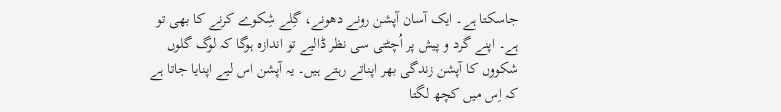جاسکتا ہے۔ ایک آسان آپشن رونے دھونے، گِلے شِکوے کرنے کا بھی تو ہے۔ اپنے گرد و پیش پر اُچٹتی سی نظر ڈالیے تو اندازہ ہوگا کہ لوگ گلوں شکووں کا آپشن زندگی بھر اپناتے رہتے ہیں۔ یہ آپشن اس لیے اپنایا جاتا ہے کہ اِس میں کچھ لگتا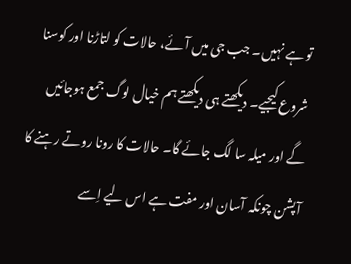تو ہے نہیں۔ جب جی میں آئے، حالات کو لتاڑنا اور کوسنا شروع کیجیے۔ دیکھتے ہی دیکھتے ہم خیال لوگ جمع ہوجائیں گے اور میلہ سا لگ جائے گا۔ حالات کا رونا روتے رہنے کا آپشن چونکہ آسان اور مفت ہے اس لیے اِسے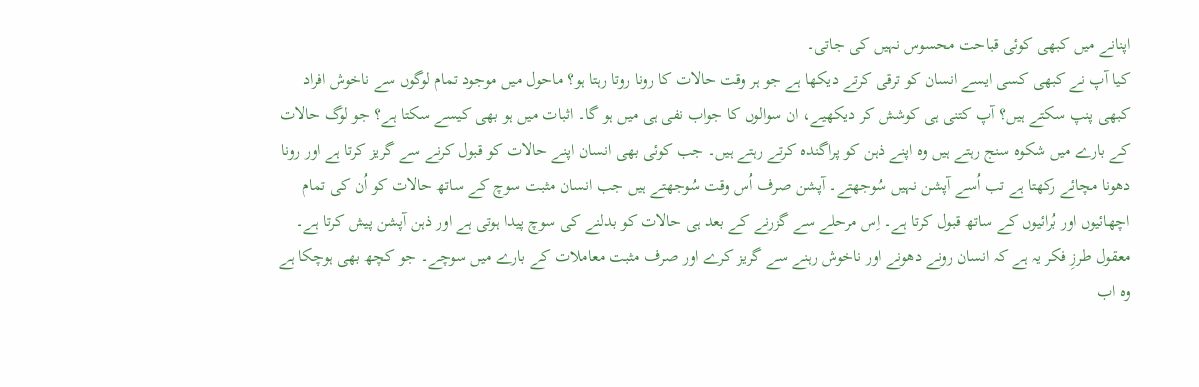اپنانے میں کبھی کوئی قباحت محسوس نہیں کی جاتی۔
کیا آپ نے کبھی کسی ایسے انسان کو ترقی کرتے دیکھا ہے جو ہر وقت حالات کا رونا روتا رہتا ہو؟ ماحول میں موجود تمام لوگوں سے ناخوش افراد کبھی پنپ سکتے ہیں؟ آپ کتنی ہی کوشش کر دیکھیے، ان سوالوں کا جواب نفی ہی میں ہو گا۔ اثبات میں ہو بھی کیسے سکتا ہے؟ جو لوگ حالات کے بارے میں شکوہ سنج رہتے ہیں وہ اپنے ذہن کو پراگندہ کرتے رہتے ہیں۔ جب کوئی بھی انسان اپنے حالات کو قبول کرنے سے گریز کرتا ہے اور رونا دھونا مچائے رکھتا ہے تب اُسے آپشن نہیں سُوجھتے۔ آپشن صرف اُس وقت سُوجھتے ہیں جب انسان مثبت سوچ کے ساتھ حالات کو اُن کی تمام اچھائیوں اور بُرائیوں کے ساتھ قبول کرتا ہے۔ اِس مرحلے سے گزرنے کے بعد ہی حالات کو بدلنے کی سوچ پیدا ہوتی ہے اور ذہن آپشن پیش کرتا ہے۔
معقول طرزِ فکر یہ ہے کہ انسان رونے دھونے اور ناخوش رہنے سے گریز کرے اور صرف مثبت معاملات کے بارے میں سوچے۔ جو کچھ بھی ہوچکا ہے وہ اب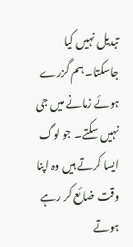تبدیل نہیں کیا جاسکتا۔ ہم گزرے ہوئے زمانے میں جی نہیں سکتے۔ جو لوگ ایسا کرتے ہیں وہ اپنا وقت ضائع کر رہے ہوتے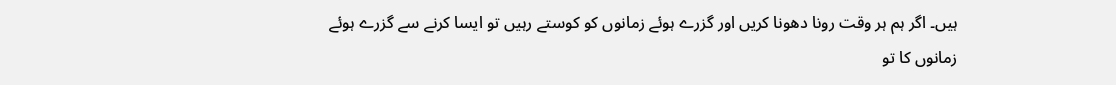ہیں۔ اگر ہم ہر وقت رونا دھونا کریں اور گزرے ہوئے زمانوں کو کوستے رہیں تو ایسا کرنے سے گزرے ہوئے زمانوں کا تو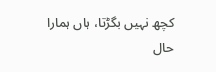کچھ نہیں بگڑتا، ہاں ہمارا حال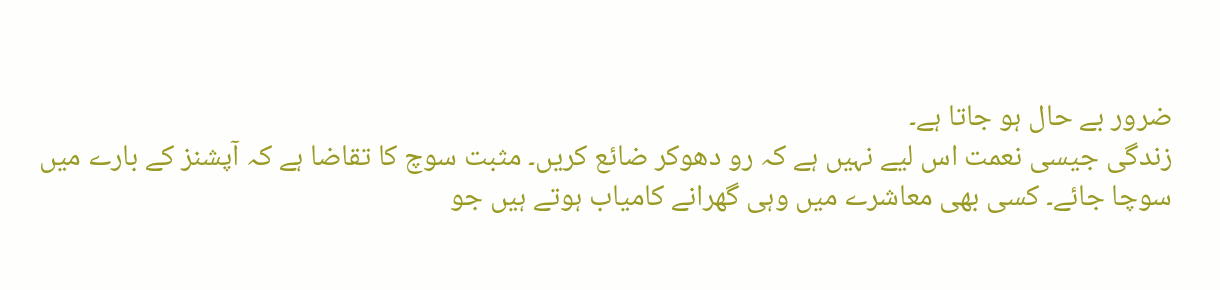ضرور بے حال ہو جاتا ہے۔
زندگی جیسی نعمت اس لیے نہیں ہے کہ رو دھوکر ضائع کریں۔ مثبت سوچ کا تقاضا ہے کہ آپشنز کے بارے میں سوچا جائے۔ کسی بھی معاشرے میں وہی گھرانے کامیاب ہوتے ہیں جو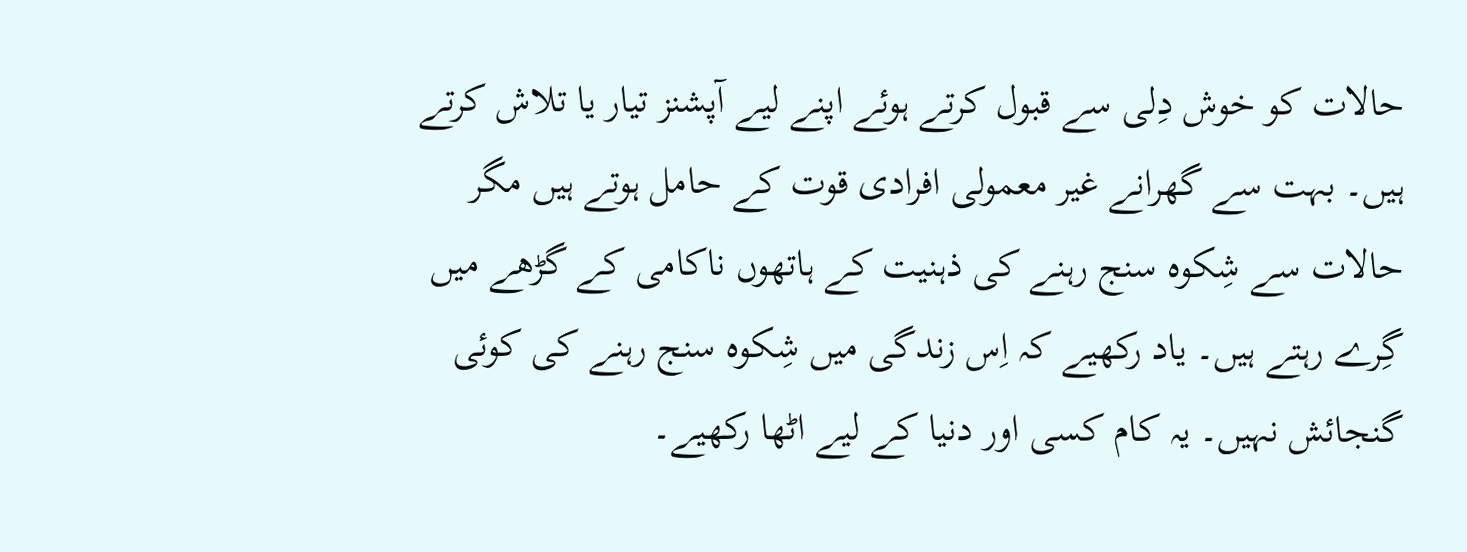حالات کو خوش دِلی سے قبول کرتے ہوئے اپنے لیے آپشنز تیار یا تلاش کرتے ہیں۔ بہت سے گھرانے غیر معمولی افرادی قوت کے حامل ہوتے ہیں مگر حالات سے شِکوہ سنج رہنے کی ذہنیت کے ہاتھوں ناکامی کے گڑھے میں گِرے رہتے ہیں۔ یاد رکھیے کہ اِس زندگی میں شِکوہ سنج رہنے کی کوئی گنجائش نہیں۔ یہ کام کسی اور دنیا کے لیے اٹھا رکھیے۔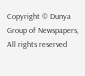Copyright © Dunya Group of Newspapers, All rights reserved